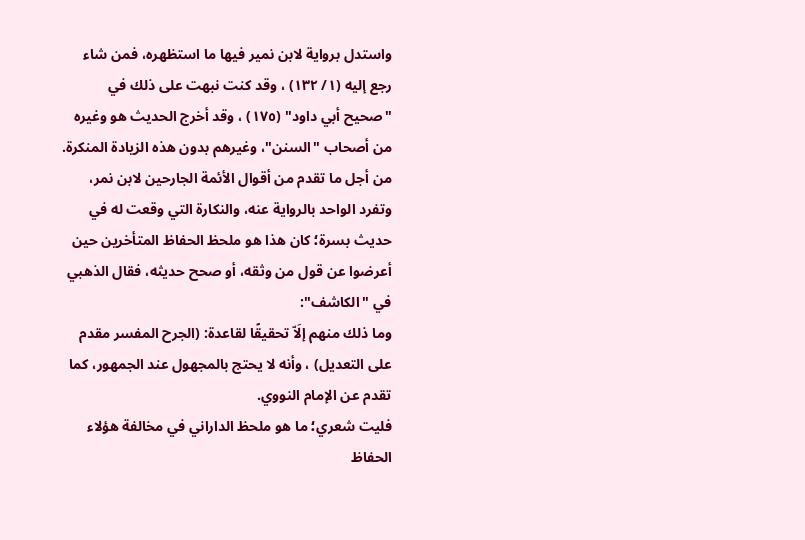واستدل برواية لابن نمير فيها ما استظهره، فمن شاء رجع إليه (١/ ١٣٢) ، وقد كنت نبهت على ذلك في "صحيح أبي داود" (١٧٥) ، وقد أخرج الحديث هو وغيره من أصحاب "السنن"، وغيرهم بدون هذه الزيادة المنكرة.
من أجل ما تقدم من أقوال الأئمة الجارحين لابن نمر، وتفرد الواحد بالرواية عنه، والنكارة التي وقعت له في حديث بسرة؛ كان هذا هو ملحظ الحفاظ المتأخرين حين أعرضوا عن قول من وثقه، أو صحح حديثه، فقال الذهبي في "الكاشف":
وما ذلك منهم إلَاّ تحقيقًا لقاعدة: (الجرح المفسر مقدم على التعديل) ، وأنه لا يحتج بالمجهول عند الجمهور، كما تقدم عن الإمام النووي.
فليت شعري؛ ما هو ملحظ الداراني في مخالفة هؤلاء الحفاظ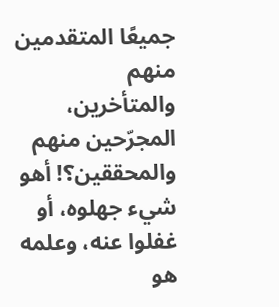جميعًا المتقدمين منهم والمتأخرين، المجرّحين منهم والمحققين؟! أهو شيء جهلوه، أو غفلوا عنه، وعلمه هو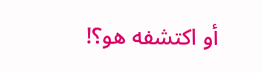أو اكتشفه هو؟!